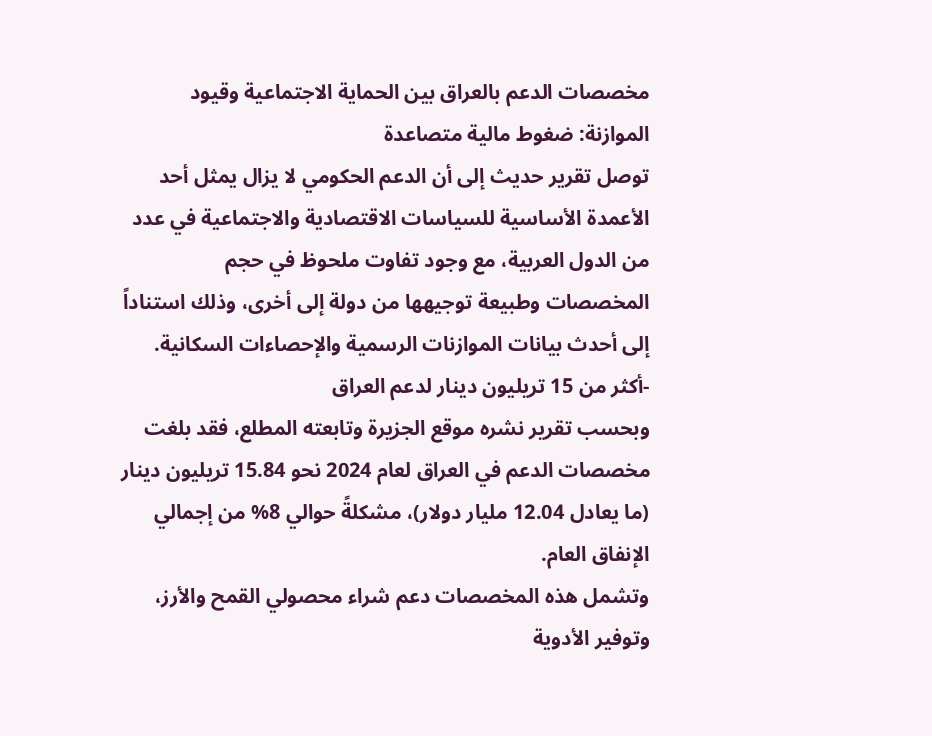مخصصات الدعم بالعراق بين الحماية الاجتماعية وقيود الموازنة: ضغوط مالية متصاعدة
توصل تقرير حديث إلى أن الدعم الحكومي لا يزال يمثل أحد الأعمدة الأساسية للسياسات الاقتصادية والاجتماعية في عدد من الدول العربية، مع وجود تفاوت ملحوظ في حجم المخصصات وطبيعة توجيهها من دولة إلى أخرى، وذلك استناداً إلى أحدث بيانات الموازنات الرسمية والإحصاءات السكانية.
-أكثر من 15 تريليون دينار لدعم العراق
وبحسب تقرير نشره موقع الجزيرة وتابعته المطلع، فقد بلغت مخصصات الدعم في العراق لعام 2024 نحو 15.84 تريليون دينار (ما يعادل 12.04 مليار دولار)، مشكلةً حوالي 8% من إجمالي الإنفاق العام.
وتشمل هذه المخصصات دعم شراء محصولي القمح والأرز، وتوفير الأدوية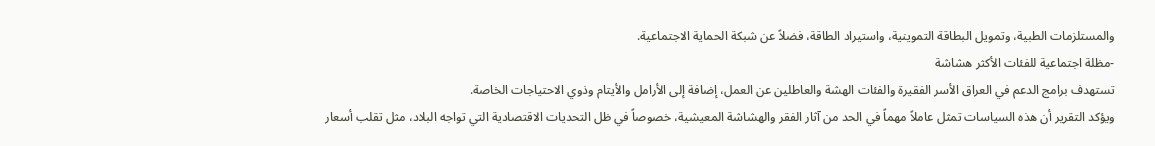والمستلزمات الطبية، وتمويل البطاقة التموينية، واستيراد الطاقة، فضلاً عن شبكة الحماية الاجتماعية.
-مظلة اجتماعية للفئات الأكثر هشاشة
تستهدف برامج الدعم في العراق الأسر الفقيرة والفئات الهشة والعاطلين عن العمل، إضافة إلى الأرامل والأيتام وذوي الاحتياجات الخاصة.
ويؤكد التقرير أن هذه السياسات تمثل عاملاً مهماً في الحد من آثار الفقر والهشاشة المعيشية، خصوصاً في ظل التحديات الاقتصادية التي تواجه البلاد، مثل تقلب أسعار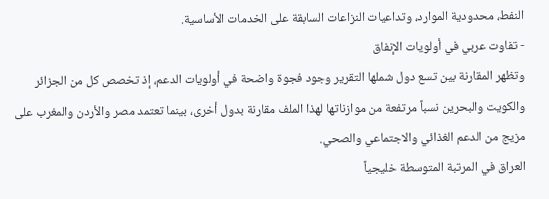النفط، محدودية الموارد، وتداعيات النزاعات السابقة على الخدمات الأساسية.
- تفاوت عربي في أولويات الإنفاق
وتظهر المقارنة بين تسع دول شملها التقرير وجود فجوة واضحة في أولويات الدعم، إذ تخصص كل من الجزائر والكويت والبحرين نسباً مرتفعة من موازناتها لهذا الملف مقارنة بدول أخرى، بينما تعتمد مصر والأردن والمغرب على مزيج من الدعم الغذائي والاجتماعي والصحي.
العراق في المرتبة المتوسطة خليجياً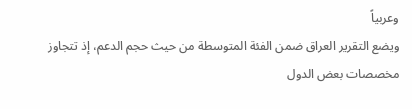وعربياً
ويضع التقرير العراق ضمن الفئة المتوسطة من حيث حجم الدعم، إذ تتجاوز مخصصات بعض الدول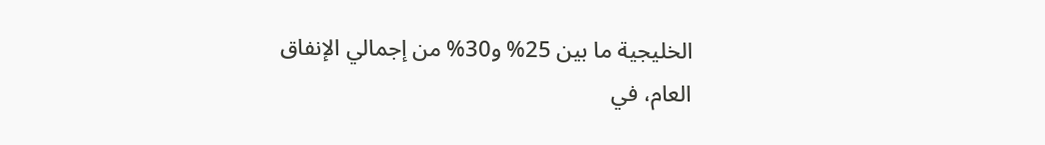الخليجية ما بين 25% و30% من إجمالي الإنفاق العام، في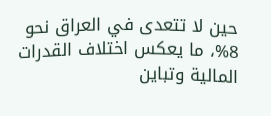حين لا تتعدى في العراق نحو 8%، ما يعكس اختلاف القدرات المالية وتباين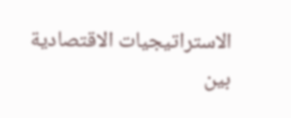الاستراتيجيات الاقتصادية بين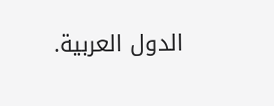الدول العربية.